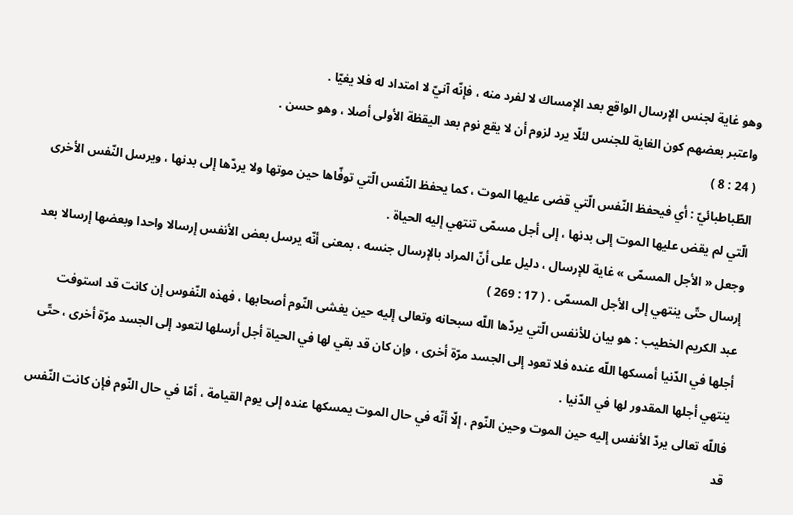وهو غاية لجنس الإرسال الواقع بعد الإمساك لا لفرد منه ، فإنّه آنيّ لا امتداد له فلا يغيّا .
واعتبر بعضهم كون الغاية للجنس لئلّا يرد لزوم أن لا يقع نوم بعد اليقظة الأولى أصلا ، وهو حسن .
( 24 : 8 )
الطّباطبائيّ : أي فيحفظ النّفس الّتي قضى عليها الموت ، كما يحفظ النّفس الّتي توفّاها حين موتها ولا يردّها إلى بدنها ، ويرسل النّفس الأخرى الّتي لم يقض عليها الموت إلى بدنها ، إلى أجل مسمّى تنتهي إليه الحياة .
وجعل « الأجل المسمّى » غاية للإرسال ، دليل على أنّ المراد بالإرسال جنسه ، بمعنى أنّه يرسل بعض الأنفس إرسالا واحدا وبعضها إرسالا بعد إرسال حتّى ينتهي إلى الأجل المسمّى . ( 17 : 269 )
عبد الكريم الخطيب : هو بيان للأنفس الّتي يردّها اللّه سبحانه وتعالى إليه حين يغشى النّوم أصحابها ، فهذه النّفوس إن كانت قد استوفت أجلها في الدّنيا أمسكها اللّه عنده فلا تعود إلى الجسد مرّة أخرى ، وإن كان قد بقي لها في الحياة أجل أرسلها لتعود إلى الجسد مرّة أخرى ، حتّى ينتهي أجلها المقدور لها في الدّنيا .
فاللّه تعالى يردّ الأنفس إليه حين الموت وحين النّوم ، إلّا أنّه في حال الموت يمسكها عنده إلى يوم القيامة ، أمّا في حال النّوم فإن كانت النّفس قد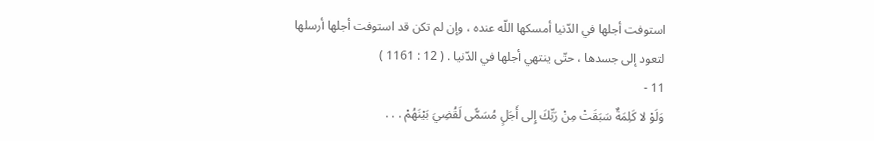استوفت أجلها في الدّنيا أمسكها اللّه عنده ، وإن لم تكن قد استوفت أجلها أرسلها لتعود إلى جسدها ، حتّى ينتهي أجلها في الدّنيا . ( 12 : 1161 )
11 -
وَلَوْ لا كَلِمَةٌ سَبَقَتْ مِنْ رَبِّكَ إِلى أَجَلٍ مُسَمًّى لَقُضِيَ بَيْنَهُمْ . . .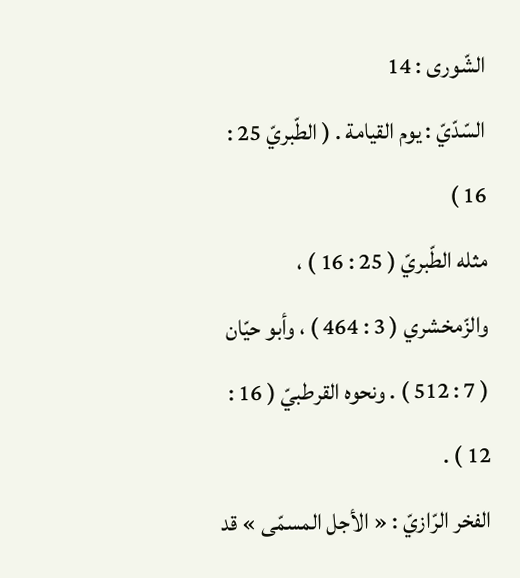الشّورى : 14
السّدّيّ : يوم القيامة . ( الطّبريّ 25 : 16 )
مثله الطّبريّ ( 25 : 16 ) ، والزّمخشري ( 3 : 464 ) ، وأبو حيّان ( 7 : 512 ) . ونحوه القرطبيّ ( 16 : 12 ) .
الفخر الرّازيّ : « الأجل المسمّى » قد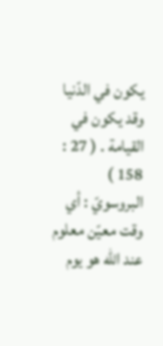يكون في الدّنيا وقد يكون في القيامة . ( 27 : 158 )
البروسويّ : أي وقت معيّن معلوم عند اللّه هو يوم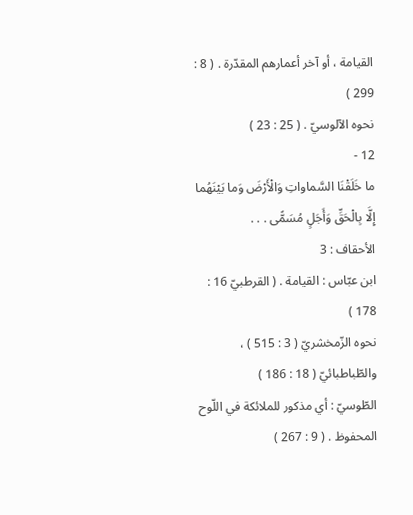القيامة ، أو آخر أعمارهم المقدّرة . ( 8 : 299 )
نحوه الآلوسيّ . ( 25 : 23 )
12 -
ما خَلَقْنَا السَّماواتِ وَالْأَرْضَ وَما بَيْنَهُما إِلَّا بِالْحَقِّ وَأَجَلٍ مُسَمًّى . . .
الأحقاف : 3
ابن عبّاس : القيامة . ( القرطبيّ 16 : 178 )
نحوه الزّمخشريّ ( 3 : 515 ) ، والطّباطبائيّ ( 18 : 186 )
الطّوسيّ : أي مذكور للملائكة في اللّوح المحفوظ . ( 9 : 267 )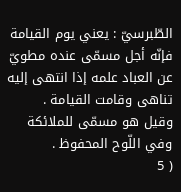الطّبرسيّ : يعني يوم القيامة فإنّه أجل مسمّى عنده مطويّ عن العباد علمه إذا انتهى إليه تناهى وقامت القيامة .
وقيل هو مسمّى للملائكة وفي اللّوح المحفوظ .
( 5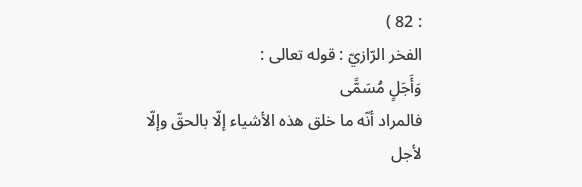: 82 )
الفخر الرّازيّ : قوله تعالى :
وَأَجَلٍ مُسَمًّى
فالمراد أنّه ما خلق هذه الأشياء إلّا بالحقّ وإلّا لأجل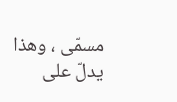مسمّى ، وهذا يدلّ على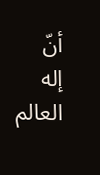أنّ إله العالم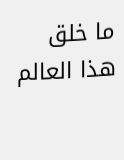ما خلق هذا العالم